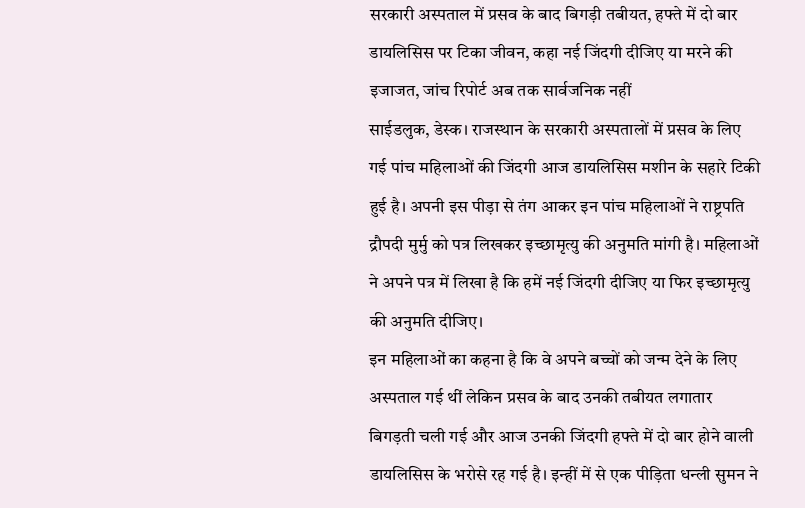सरकारी अस्पताल में प्रसव के बाद बिगड़ी तबीयत, हफ्ते में दो बार डायलिसिस पर टिका जीवन, कहा नई जिंदगी दीजिए या मरने की इजाजत, जांच रिपोर्ट अब तक सार्वजनिक नहीं
साईडलुक, डेस्क। राजस्थान के सरकारी अस्पतालों में प्रसव के लिए गई पांच महिलाओं की जिंदगी आज डायलिसिस मशीन के सहारे टिकी हुई है। अपनी इस पीड़ा से तंग आकर इन पांच महिलाओं ने राष्ट्रपति द्रौपदी मुर्मु को पत्र लिखकर इच्छामृत्यु की अनुमति मांगी है। महिलाओं ने अपने पत्र में लिखा है कि हमें नई जिंदगी दीजिए या फिर इच्छामृत्यु की अनुमति दीजिए।
इन महिलाओं का कहना है कि वे अपने बच्चों को जन्म देने के लिए अस्पताल गई थीं लेकिन प्रसव के बाद उनकी तबीयत लगातार बिगड़ती चली गई और आज उनकी जिंदगी हफ्ते में दो बार होने वाली डायलिसिस के भरोसे रह गई है। इन्हीं में से एक पीड़िता धन्ली सुमन ने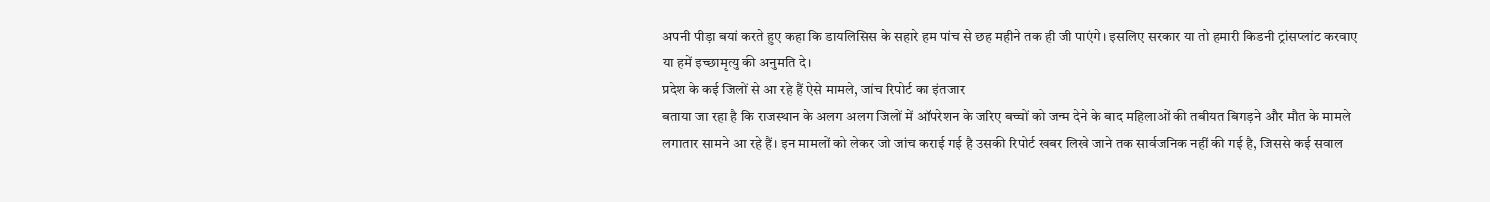अपनी पीड़ा बयां करते हुए कहा कि डायलिसिस के सहारे हम पांच से छह महीने तक ही जी पाएंगे। इसलिए सरकार या तो हमारी किडनी ट्रांसप्लांट करवाए या हमें इच्छामृत्यु की अनुमति दे।
प्रदेश के कई जिलों से आ रहे हैं ऐसे मामले, जांच रिपोर्ट का इंतजार
बताया जा रहा है कि राजस्थान के अलग अलग जिलों में ऑपरेशन के जरिए बच्चों को जन्म देने के बाद महिलाओं की तबीयत बिगड़ने और मौत के मामले लगातार सामने आ रहे हैं। इन मामलों को लेकर जो जांच कराई गई है उसकी रिपोर्ट खबर लिखे जाने तक सार्वजनिक नहीं की गई है, जिससे कई सवाल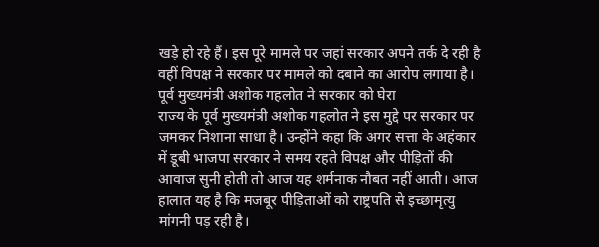खड़े हो रहे हैं। इस पूरे मामले पर जहां सरकार अपने तर्क दे रही है वहीं विपक्ष ने सरकार पर मामले को दबाने का आरोप लगाया है।
पूर्व मुख्यमंत्री अशोक गहलोत ने सरकार को घेरा
राज्य के पूर्व मुख्यमंत्री अशोक गहलोत ने इस मुद्दे पर सरकार पर जमकर निशाना साधा है। उन्होंने कहा कि अगर सत्ता के अहंकार में डूबी भाजपा सरकार ने समय रहते विपक्ष और पीड़ितों की आवाज सुनी होती तो आज यह शर्मनाक नौबत नहीं आती। आज हालात यह है कि मजबूर पीड़िताओं को राष्ट्रपति से इच्छामृत्यु मांगनी पड़ रही है।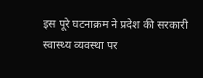इस पूरे घटनाक्रम ने प्रदेश की सरकारी स्वास्थ्य व्यवस्था पर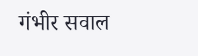गंभीर सवाल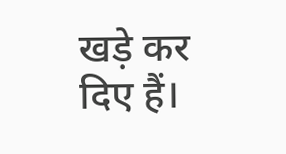खड़े कर दिए हैं।